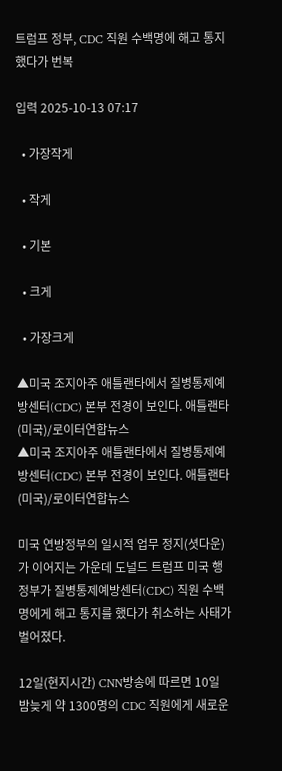트럼프 정부, CDC 직원 수백명에 해고 통지했다가 번복

입력 2025-10-13 07:17

  • 가장작게

  • 작게

  • 기본

  • 크게

  • 가장크게

▲미국 조지아주 애틀랜타에서 질병통제예방센터(CDC) 본부 전경이 보인다. 애틀랜타(미국)/로이터연합뉴스
▲미국 조지아주 애틀랜타에서 질병통제예방센터(CDC) 본부 전경이 보인다. 애틀랜타(미국)/로이터연합뉴스

미국 연방정부의 일시적 업무 정지(셧다운)가 이어지는 가운데 도널드 트럼프 미국 행정부가 질병통제예방센터(CDC) 직원 수백 명에게 해고 통지를 했다가 취소하는 사태가 벌어졌다.

12일(현지시간) CNN방송에 따르면 10일 밤늦게 약 1300명의 CDC 직원에게 새로운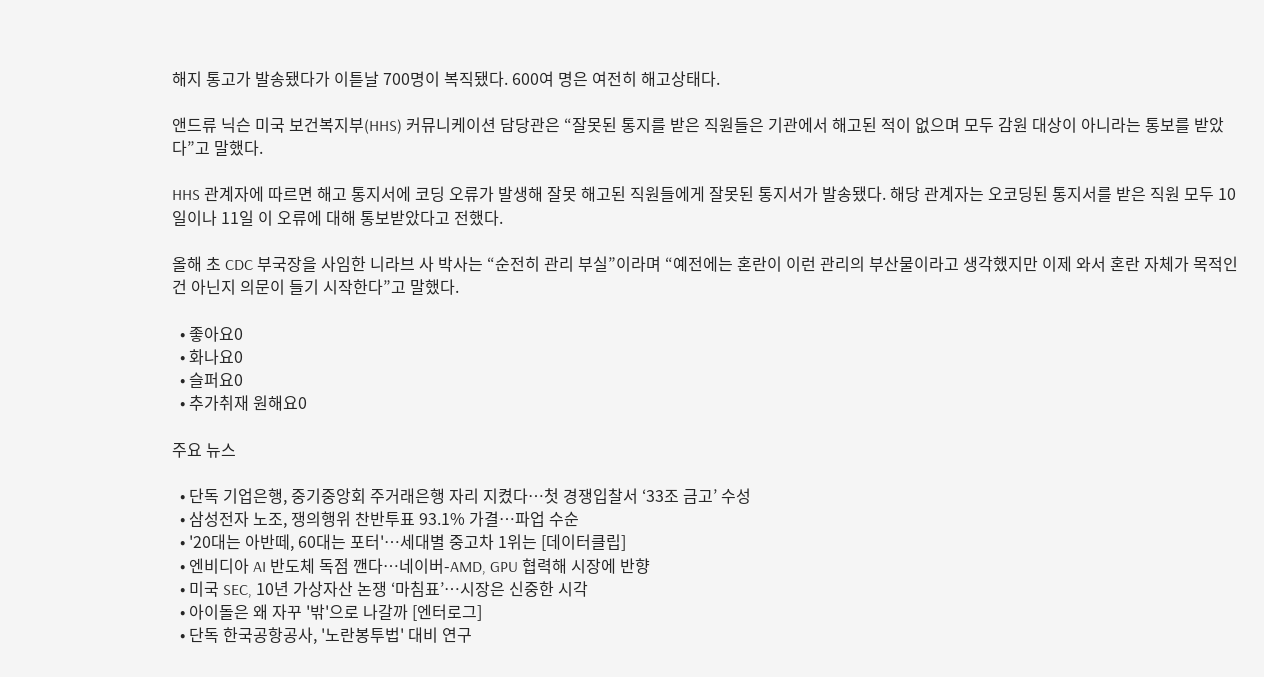해지 통고가 발송됐다가 이튿날 700명이 복직됐다. 600여 명은 여전히 해고상태다.

앤드류 닉슨 미국 보건복지부(HHS) 커뮤니케이션 담당관은 “잘못된 통지를 받은 직원들은 기관에서 해고된 적이 없으며 모두 감원 대상이 아니라는 통보를 받았다”고 말했다.

HHS 관계자에 따르면 해고 통지서에 코딩 오류가 발생해 잘못 해고된 직원들에게 잘못된 통지서가 발송됐다. 해당 관계자는 오코딩된 통지서를 받은 직원 모두 10일이나 11일 이 오류에 대해 통보받았다고 전했다.

올해 초 CDC 부국장을 사임한 니라브 사 박사는 “순전히 관리 부실”이라며 “예전에는 혼란이 이런 관리의 부산물이라고 생각했지만 이제 와서 혼란 자체가 목적인 건 아닌지 의문이 들기 시작한다”고 말했다.

  • 좋아요0
  • 화나요0
  • 슬퍼요0
  • 추가취재 원해요0

주요 뉴스

  • 단독 기업은행, 중기중앙회 주거래은행 자리 지켰다…첫 경쟁입찰서 ‘33조 금고’ 수성
  • 삼성전자 노조, 쟁의행위 찬반투표 93.1% 가결…파업 수순
  • '20대는 아반떼, 60대는 포터'…세대별 중고차 1위는 [데이터클립]
  • 엔비디아 AI 반도체 독점 깬다⋯네이버-AMD, GPU 협력해 시장에 반향
  • 미국 SEC, 10년 가상자산 논쟁 ‘마침표’…시장은 신중한 시각
  • 아이돌은 왜 자꾸 '밖'으로 나갈까 [엔터로그]
  • 단독 한국공항공사, '노란봉투법' 대비 연구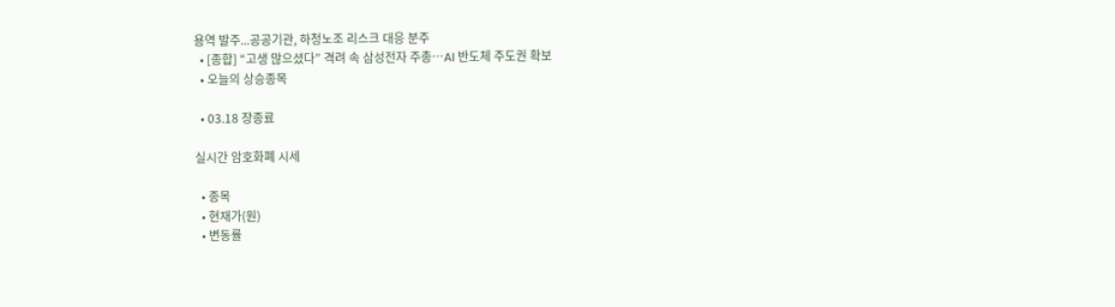용역 발주...공공기관, 하청노조 리스크 대응 분주
  • [종합] “고생 많으셨다” 격려 속 삼성전자 주총⋯AI 반도체 주도권 확보
  • 오늘의 상승종목

  • 03.18 장종료

실시간 암호화폐 시세

  • 종목
  • 현재가(원)
  • 변동률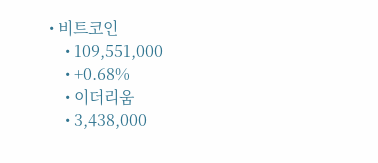• 비트코인
    • 109,551,000
    • +0.68%
    • 이더리움
    • 3,438,000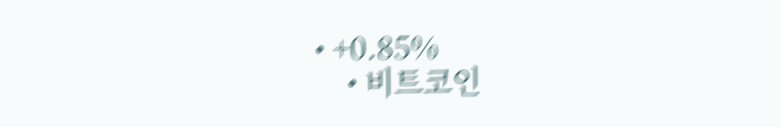• +0.85%
    • 비트코인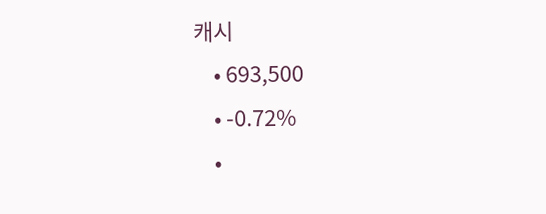캐시
    • 693,500
    • -0.72%
    •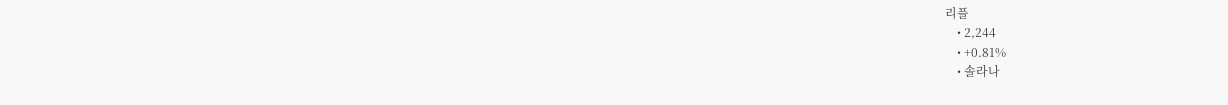리플
    • 2,244
    • +0.81%
    • 솔라나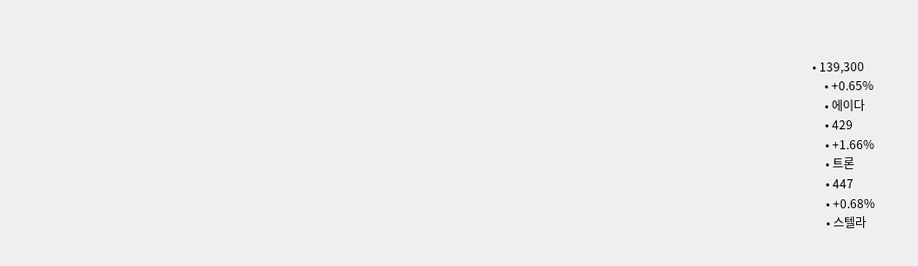• 139,300
    • +0.65%
    • 에이다
    • 429
    • +1.66%
    • 트론
    • 447
    • +0.68%
    • 스텔라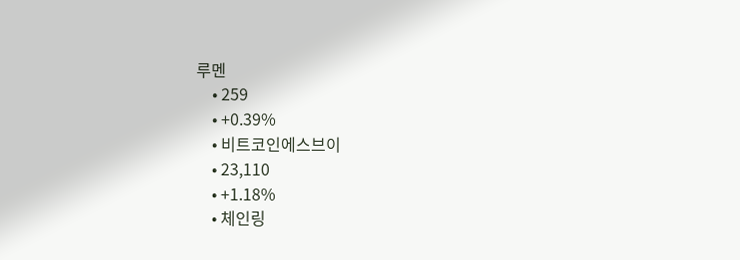루멘
    • 259
    • +0.39%
    • 비트코인에스브이
    • 23,110
    • +1.18%
    • 체인링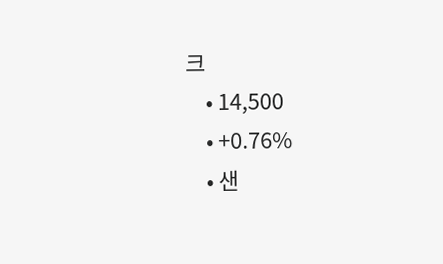크
    • 14,500
    • +0.76%
    • 샌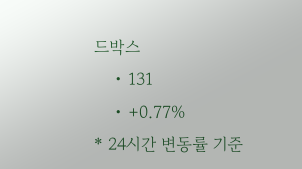드박스
    • 131
    • +0.77%
* 24시간 변동률 기준